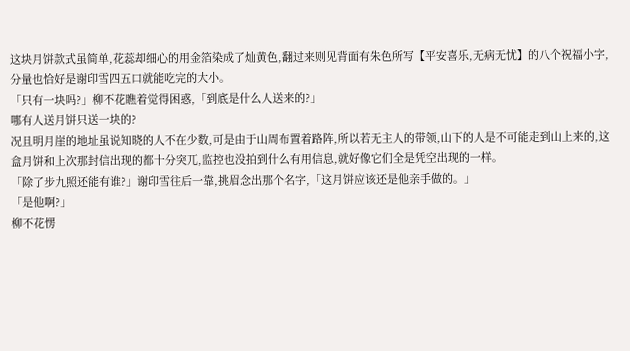这块月饼款式虽简单,花蕊却细心的用金箔染成了灿黄色,翻过来则见背面有朱色所写【平安喜乐,无病无忧】的八个祝福小字,分量也恰好是谢印雪四五口就能吃完的大小。
「只有一块吗?」柳不花瞧着觉得困惑,「到底是什么人送来的?」
哪有人送月饼只送一块的?
况且明月崖的地址虽说知晓的人不在少数,可是由于山周布置着路阵,所以若无主人的带领,山下的人是不可能走到山上来的,这盒月饼和上次那封信出现的都十分突兀,监控也没拍到什么有用信息,就好像它们全是凭空出现的一样。
「除了步九照还能有谁?」谢印雪往后一靠,挑眉念出那个名字,「这月饼应该还是他亲手做的。」
「是他啊?」
柳不花愣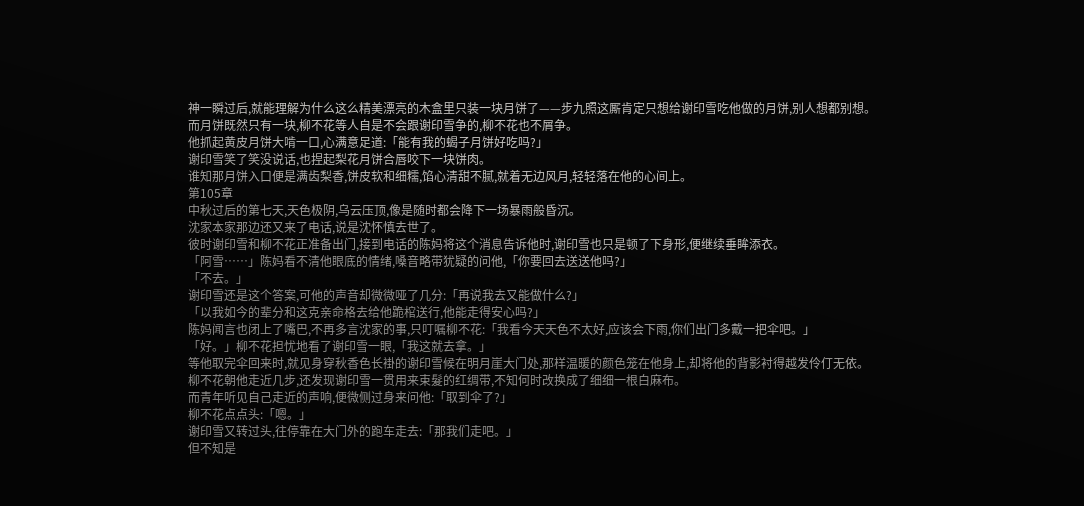神一瞬过后,就能理解为什么这么精美漂亮的木盒里只装一块月饼了——步九照这厮肯定只想给谢印雪吃他做的月饼,别人想都别想。
而月饼既然只有一块,柳不花等人自是不会跟谢印雪争的,柳不花也不屑争。
他抓起黄皮月饼大啃一口,心满意足道:「能有我的蝎子月饼好吃吗?」
谢印雪笑了笑没说话,也捏起梨花月饼合唇咬下一块饼肉。
谁知那月饼入口便是满齿梨香,饼皮软和细糯,馅心清甜不腻,就着无边风月,轻轻落在他的心间上。
第105章
中秋过后的第七天,天色极阴,乌云压顶,像是随时都会降下一场暴雨般昏沉。
沈家本家那边还又来了电话,说是沈怀慎去世了。
彼时谢印雪和柳不花正准备出门,接到电话的陈妈将这个消息告诉他时,谢印雪也只是顿了下身形,便继续垂眸添衣。
「阿雪……」陈妈看不清他眼底的情绪,嗓音略带犹疑的问他,「你要回去送送他吗?」
「不去。」
谢印雪还是这个答案,可他的声音却微微哑了几分:「再说我去又能做什么?」
「以我如今的辈分和这克亲命格去给他跪棺送行,他能走得安心吗?」
陈妈闻言也闭上了嘴巴,不再多言沈家的事,只叮嘱柳不花:「我看今天天色不太好,应该会下雨,你们出门多戴一把伞吧。」
「好。」柳不花担忧地看了谢印雪一眼,「我这就去拿。」
等他取完伞回来时,就见身穿秋香色长褂的谢印雪候在明月崖大门处,那样温暖的颜色笼在他身上,却将他的背影衬得越发伶仃无依。
柳不花朝他走近几步,还发现谢印雪一贯用来束髮的红绸带,不知何时改换成了细细一根白麻布。
而青年听见自己走近的声响,便微侧过身来问他:「取到伞了?」
柳不花点点头:「嗯。」
谢印雪又转过头,往停靠在大门外的跑车走去:「那我们走吧。」
但不知是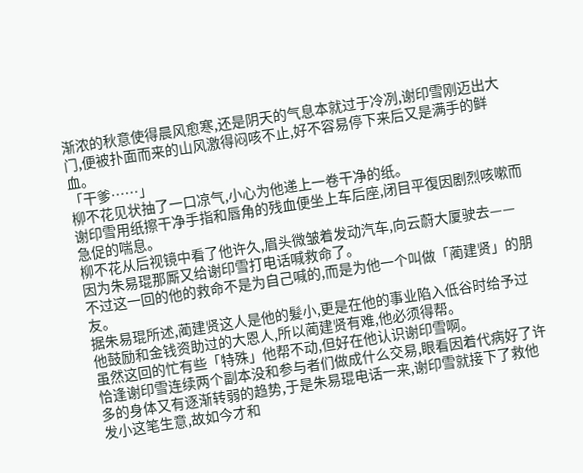渐浓的秋意使得晨风愈寒,还是阴天的气息本就过于冷冽,谢印雪刚迈出大门,便被扑面而来的山风激得闷咳不止,好不容易停下来后又是满手的鲜血。
「干爹……」
柳不花见状抽了一口凉气,小心为他递上一卷干净的纸。
谢印雪用纸擦干净手指和唇角的残血便坐上车后座,闭目平復因剧烈咳嗽而急促的喘息。
柳不花从后视镜中看了他许久,眉头微皱着发动汽车,向云蔚大厦驶去——因为朱易琨那厮又给谢印雪打电话喊救命了。
不过这一回的他的救命不是为自己喊的,而是为他一个叫做「蔺建贤」的朋友。
据朱易琨所述,蔺建贤这人是他的髮小,更是在他的事业陷入低谷时给予过他鼓励和金钱资助过的大恩人,所以蔺建贤有难,他必须得帮。
虽然这回的忙有些「特殊」他帮不动,但好在他认识谢印雪啊。
恰逢谢印雪连续两个副本没和参与者们做成什么交易,眼看因着代病好了许多的身体又有逐渐转弱的趋势,于是朱易琨电话一来,谢印雪就接下了救他发小这笔生意,故如今才和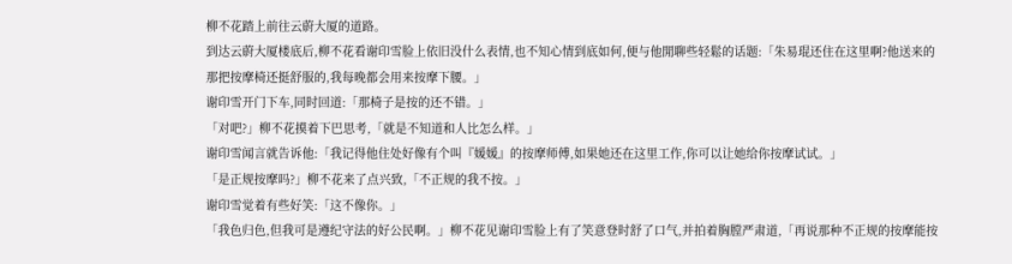柳不花踏上前往云蔚大厦的道路。
到达云蔚大厦楼底后,柳不花看谢印雪脸上依旧没什么表情,也不知心情到底如何,便与他閒聊些轻鬆的话题:「朱易琨还住在这里啊?他送来的那把按摩椅还挺舒服的,我每晚都会用来按摩下腰。」
谢印雪开门下车,同时回道:「那椅子是按的还不错。」
「对吧?」柳不花摸着下巴思考,「就是不知道和人比怎么样。」
谢印雪闻言就告诉他:「我记得他住处好像有个叫『媛媛』的按摩师傅,如果她还在这里工作,你可以让她给你按摩试试。」
「是正规按摩吗?」柳不花来了点兴致,「不正规的我不按。」
谢印雪觉着有些好笑:「这不像你。」
「我色归色,但我可是遵纪守法的好公民啊。」柳不花见谢印雪脸上有了笑意登时舒了口气,并拍着胸膛严肃道,「再说那种不正规的按摩能按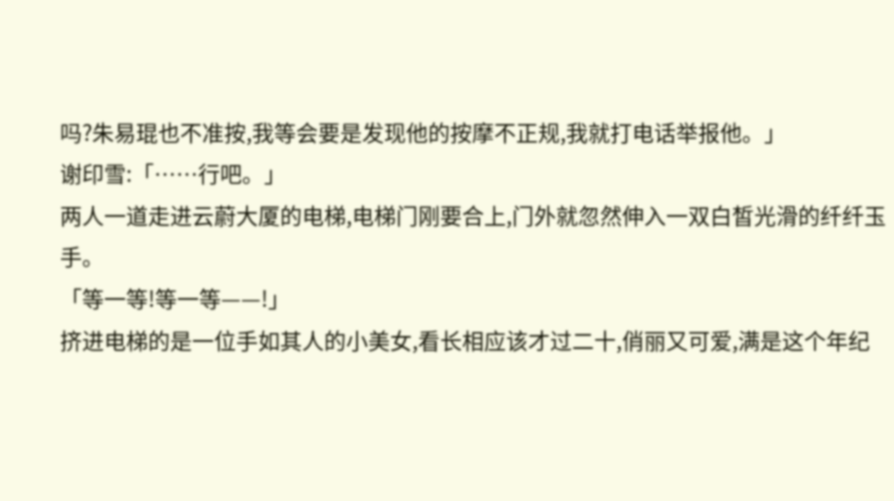吗?朱易琨也不准按,我等会要是发现他的按摩不正规,我就打电话举报他。」
谢印雪:「……行吧。」
两人一道走进云蔚大厦的电梯,电梯门刚要合上,门外就忽然伸入一双白皙光滑的纤纤玉手。
「等一等!等一等——!」
挤进电梯的是一位手如其人的小美女,看长相应该才过二十,俏丽又可爱,满是这个年纪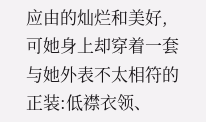应由的灿烂和美好,可她身上却穿着一套与她外表不太相符的正装:低襟衣领、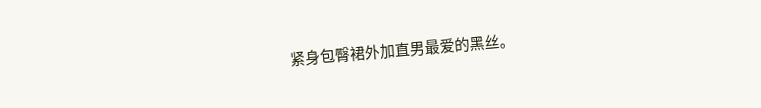紧身包臀裙外加直男最爱的黑丝。